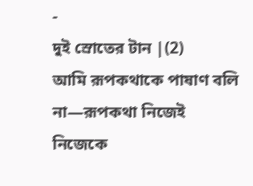-
দুই স্রোতের টান |(2)
আমি রূপকথাকে পাষাণ বলি না—রূপকথা নিজেই নিজেকে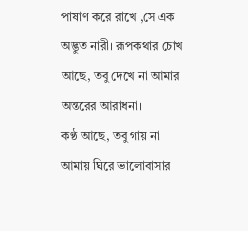পাষাণ করে রাখে ,সে এক অদ্ভুত নারী। রূপকথার চোখ আছে, তবু দেখে না আমার অন্তরের আরাধনা।
কণ্ঠ আছে, তবু গায় না আমায় ঘিরে ভালোবাসার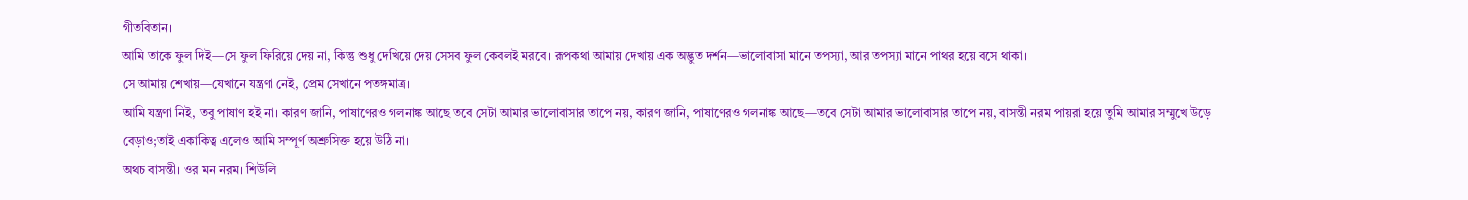গীতবিতান।
আমি তাকে ফুল দিই—সে ফুল ফিরিয়ে দেয় না, কিন্তু শুধু দেখিয়ে দেয় সেসব ফুল কেবলই মরবে। রূপকথা আমায় দেখায় এক অদ্ভুত দর্শন—ভালোবাসা মানে তপস্যা, আর তপস্যা মানে পাথর হয়ে বসে থাকা।
সে আমায় শেখায়—যেখানে যন্ত্রণা নেই, প্রেম সেখানে পতঙ্গমাত্র।
আমি যন্ত্রণা নিই, তবু পাষাণ হই না। কারণ জানি, পাষাণেরও গলনাঙ্ক আছে তবে সেটা আমার ভালোবাসার তাপে নয়, কারণ জানি, পাষাণেরও গলনাঙ্ক আছে—তবে সেটা আমার ভালোবাসার তাপে নয়, বাসন্তী নরম পায়রা হয়ে তুমি আমার সম্মুখে উড়ে বেড়াও;তাই একাকিত্ব এলেও আমি সম্পূর্ণ অশ্রুসিক্ত হয়ে উঠি না।
অথচ বাসন্তী। ওর মন নরম। শিউলি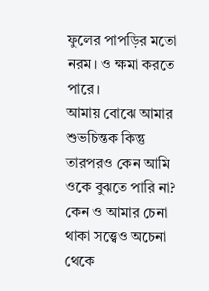ফুলের পাপড়ির মতো নরম। ও ক্ষমা করতে পারে।
আমায় বোঝে আমার শুভচিন্তক কিন্তু তারপরও কেন আমি ওকে বুঝতে পারি না? কেন ও আমার চেনা থাকা সত্ত্বেও অচেনা থেকে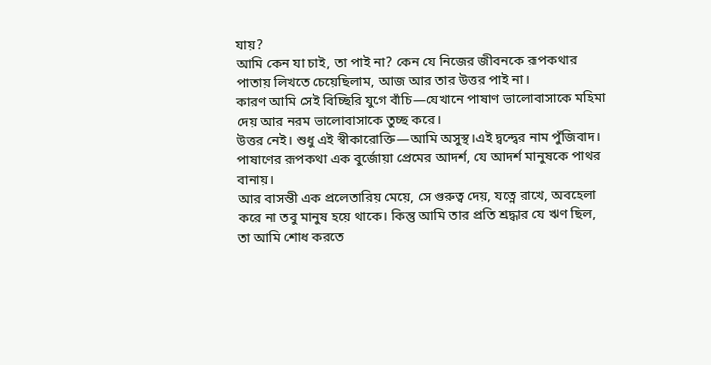যায়?
আমি কেন যা চাই, তা পাই না? কেন যে নিজের জীবনকে রূপকথার পাতায় লিখতে চেয়েছিলাম, আজ আর তার উত্তর পাই না।
কারণ আমি সেই বিচ্ছিরি যুগে বাঁচি—যেখানে পাষাণ ভালোবাসাকে মহিমা দেয় আর নরম ভালোবাসাকে তুচ্ছ করে।
উত্তর নেই। শুধু এই স্বীকারোক্তি—আমি অসুস্থ।এই দ্বন্দ্বের নাম পুঁজিবাদ। পাষাণের রূপকথা এক বুর্জোয়া প্রেমের আদর্শ, যে আদর্শ মানুষকে পাথর বানায়।
আর বাসন্তী এক প্রলেতারিয় মেয়ে, সে গুরুত্ব দেয়, যত্নে রাখে, অবহেলা করে না তবু মানুষ হয়ে থাকে। কিন্তু আমি তার প্রতি শ্রদ্ধার যে ঋণ ছিল, তা আমি শোধ করতে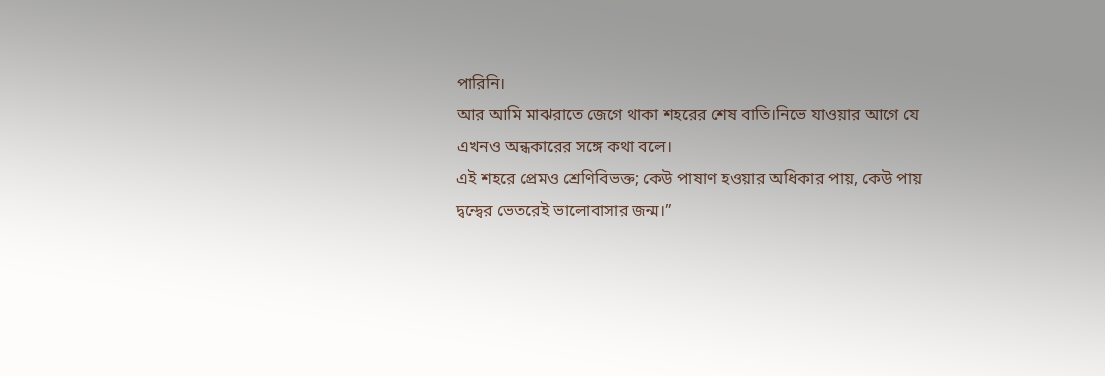পারিনি।
আর আমি মাঝরাতে জেগে থাকা শহরের শেষ বাতি।নিভে যাওয়ার আগে যে এখনও অন্ধকারের সঙ্গে কথা বলে।
এই শহরে প্রেমও শ্রেণিবিভক্ত; কেউ পাষাণ হওয়ার অধিকার পায়, কেউ পায় দ্বন্দ্বের ভেতরেই ভালোবাসার জন্ম।”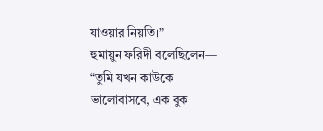যাওয়ার নিয়তি।”
হুমায়ুন ফরিদী বলেছিলেন— “তুমি যখন কাউকে ভালোবাসবে, এক বুক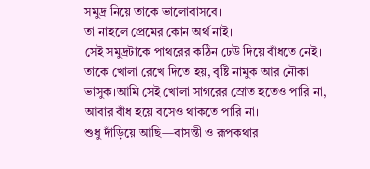সমুদ্র নিয়ে তাকে ভালোবাসবে।
তা নাহলে প্রেমের কোন অর্থ নাই।
সেই সমুদ্রটাকে পাথরের কঠিন ঢেউ দিয়ে বাঁধতে নেই। তাকে খোলা রেখে দিতে হয়, বৃষ্টি নামুক আর নৌকা ভাসুক।আমি সেই খোলা সাগরের স্রোত হতেও পারি না, আবার বাঁধ হয়ে বসেও থাকতে পারি না।
শুধু দাঁড়িয়ে আছি—বাসন্তী ও রূপকথার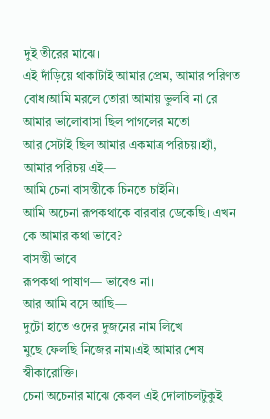দুই তীরের মাঝে।
এই দাঁড়িয়ে থাকাটাই আমার প্রেম, আমার পরিণত বোধ।আমি মরলে তোরা আমায় ভুলবি না রে
আমার ভালোবাসা ছিল পাগলের মতো
আর সেটাই ছিল আমার একমাত্র পরিচয়।হ্যাঁ,
আমার পরিচয় এই—
আমি চেনা বাসন্তীকে চিনতে চাইনি।
আমি অচেনা রূপকথাকে বারবার ডেকেছি। এখন কে আমার কথা ভাবে?
বাসন্তী ভাবে
রূপকথা পাষাণ— ভাবেও না।
আর আমি বসে আছি—
দুটো হাতে ওদের দুজনের নাম লিখে
মুছে ফেলছি নিজের নাম।এই আমার শেষ স্বীকারোক্তি।
চেনা অচেনার মাঝে কেবল এই দোলাচলটুকুই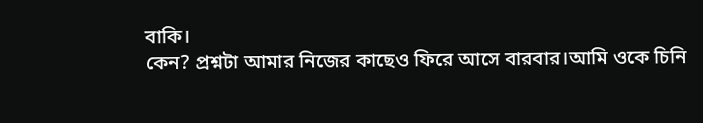বাকি।
কেন? প্রশ্নটা আমার নিজের কাছেও ফিরে আসে বারবার।আমি ওকে চিনি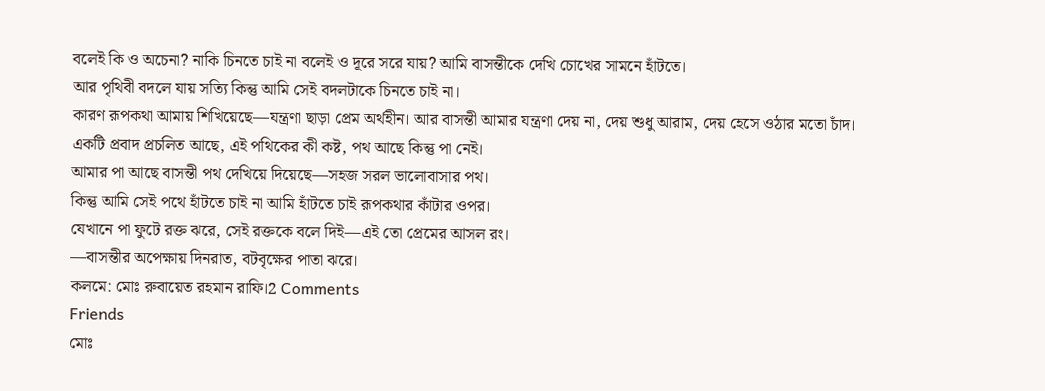বলেই কি ও অচেনা? নাকি চিনতে চাই না বলেই ও দূরে সরে যায়? আমি বাসন্তীকে দেখি চোখের সামনে হাঁটতে।
আর পৃথিবী বদলে যায় সত্যি কিন্তু আমি সেই বদলটাকে চিনতে চাই না।
কারণ রূপকথা আমায় শিখিয়েছে—যন্ত্রণা ছাড়া প্রেম অর্থহীন। আর বাসন্তী আমার যন্ত্রণা দেয় না, দেয় শুধু আরাম, দেয় হেসে ওঠার মতো চাঁদ।
একটি প্রবাদ প্রচলিত আছে, এই পথিকের কী কষ্ট, পথ আছে কিন্তু পা নেই।
আমার পা আছে বাসন্তী পথ দেখিয়ে দিয়েছে—সহজ সরল ভালোবাসার পথ।
কিন্তু আমি সেই পথে হাঁটতে চাই না আমি হাঁটতে চাই রূপকথার কাঁটার ওপর।
যেখানে পা ফুটে রক্ত ঝরে, সেই রক্তকে বলে দিই—এই তো প্রেমের আসল রং।
—বাসন্তীর অপেক্ষায় দিনরাত, বটবৃক্ষের পাতা ঝরে।
কলমে: মোঃ রুবায়েত রহমান রাফি।2 Comments
Friends
মোঃ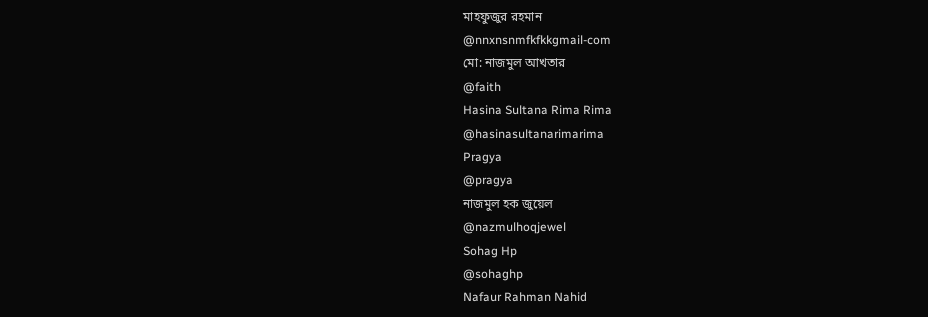মাহফুজুর রহমান
@nnxnsnmfkfkkgmail-com
মো: নাজমুল আখতার
@faith
Hasina Sultana Rima Rima
@hasinasultanarimarima
Pragya
@pragya
নাজমুল হক জুয়েল
@nazmulhoqjewel
Sohag Hp
@sohaghp
Nafaur Rahman Nahid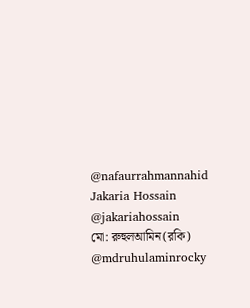@nafaurrahmannahid
Jakaria Hossain
@jakariahossain
মো: রুহুলআমিন(রকি)
@mdruhulaminrocky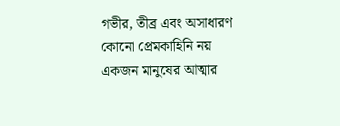গভীর, তীব্র এবং অসাধারণ
কোনো প্রেমকাহিনি নয়
একজন মানুষের আত্মার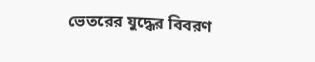ভেতরের যুদ্ধের বিবরণ